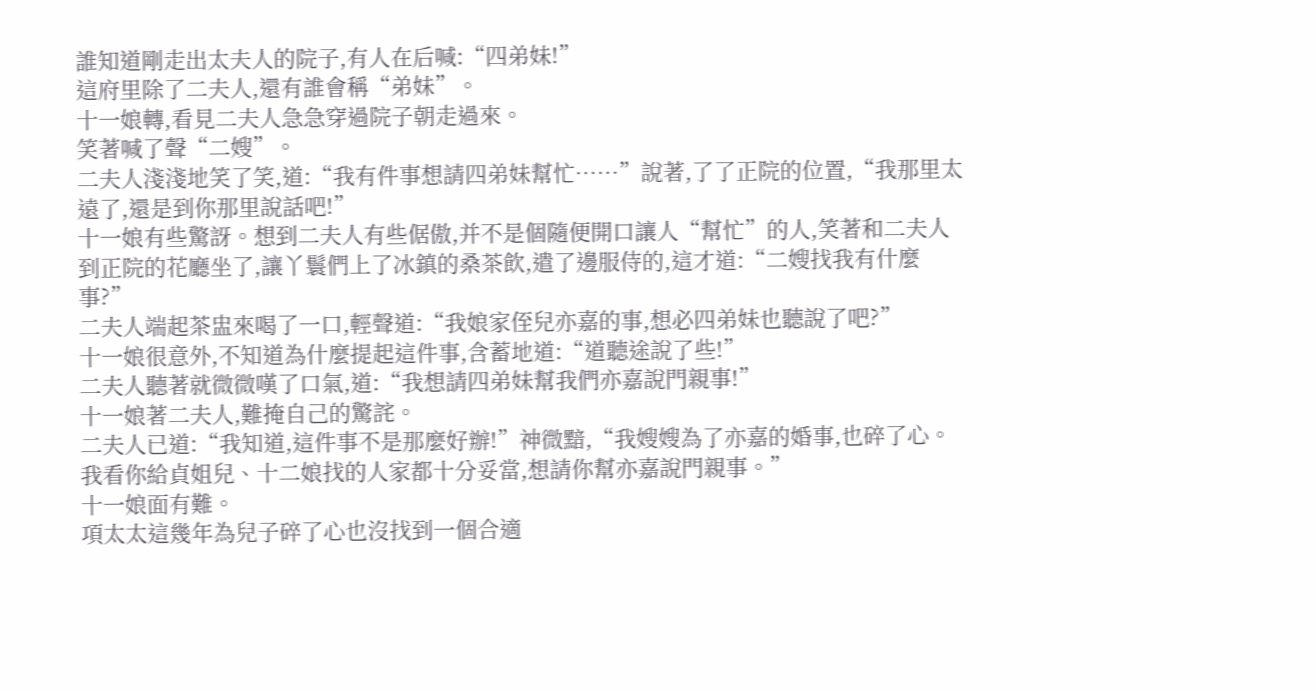誰知道剛走出太夫人的院子,有人在后喊:“四弟妹!”
這府里除了二夫人,還有誰會稱“弟妹”。
十一娘轉,看見二夫人急急穿過院子朝走過來。
笑著喊了聲“二嫂”。
二夫人淺淺地笑了笑,道:“我有件事想請四弟妹幫忙……”說著,了了正院的位置,“我那里太遠了,還是到你那里說話吧!”
十一娘有些驚訝。想到二夫人有些倨傲,并不是個隨便開口讓人“幫忙”的人,笑著和二夫人到正院的花廳坐了,讓丫鬟們上了冰鎮的桑茶飲,遣了邊服侍的,這才道:“二嫂找我有什麼事?”
二夫人端起茶盅來喝了一口,輕聲道:“我娘家侄兒亦嘉的事,想必四弟妹也聽說了吧?”
十一娘很意外,不知道為什麼提起這件事,含蓄地道:“道聽途說了些!”
二夫人聽著就微微嘆了口氣,道:“我想請四弟妹幫我們亦嘉說門親事!”
十一娘著二夫人,難掩自己的驚詫。
二夫人已道:“我知道,這件事不是那麼好辦!”神微黯,“我嫂嫂為了亦嘉的婚事,也碎了心。我看你給貞姐兒、十二娘找的人家都十分妥當,想請你幫亦嘉說門親事。”
十一娘面有難。
項太太這幾年為兒子碎了心也沒找到一個合適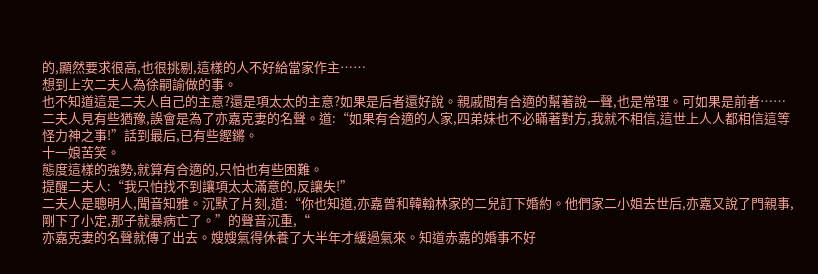的,顯然要求很高,也很挑剔,這樣的人不好給當家作主……
想到上次二夫人為徐嗣諭做的事。
也不知道這是二夫人自己的主意?還是項太太的主意?如果是后者還好說。親戚間有合適的幫著說一聲,也是常理。可如果是前者……
二夫人見有些猶豫,誤會是為了亦嘉克妻的名聲。道:“如果有合適的人家,四弟妹也不必瞞著對方,我就不相信,這世上人人都相信這等怪力神之事!”話到最后,已有些鏗鏘。
十一娘苦笑。
態度這樣的強勢,就算有合適的,只怕也有些困難。
提醒二夫人:“我只怕找不到讓項太太滿意的,反讓失!”
二夫人是聰明人,聞音知雅。沉默了片刻,道:“你也知道,亦嘉曾和韓翰林家的二兒訂下婚約。他們家二小姐去世后,亦嘉又說了門親事,剛下了小定,那子就暴病亡了。”的聲音沉重,“
亦嘉克妻的名聲就傳了出去。嫂嫂氣得休養了大半年才緩過氣來。知道赤嘉的婚事不好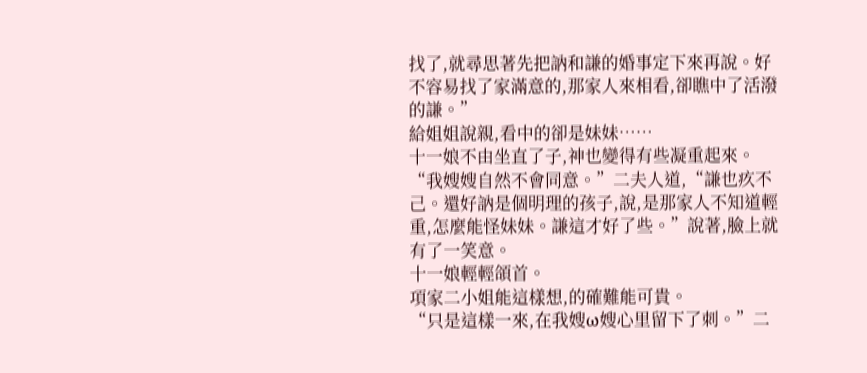找了,就尋思著先把訥和謙的婚事定下來再說。好不容易找了家滿意的,那家人來相看,卻瞧中了活潑的謙。”
給姐姐說親,看中的卻是妹妹……
十一娘不由坐直了子,神也變得有些凝重起來。
“我嫂嫂自然不會同意。”二夫人道,“謙也疚不己。還好訥是個明理的孩子,說,是那家人不知道輕重,怎麼能怪妹妹。謙這才好了些。”說著,臉上就有了一笑意。
十一娘輕輕頜首。
項家二小姐能這樣想,的確難能可貴。
“只是這樣一來,在我嫂ω嫂心里留下了刺。”二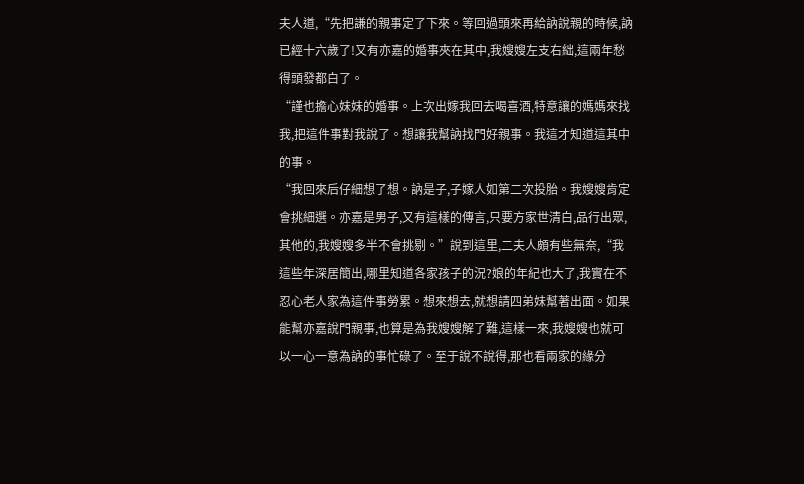夫人道,“先把謙的親事定了下來。等回過頭來再給訥說親的時候,訥已經十六歲了!又有亦嘉的婚事夾在其中,我嫂嫂左支右絀,這兩年愁得頭發都白了。
“謹也擔心妹妹的婚事。上次出嫁我回去喝喜酒,特意讓的媽媽來找我,把這件事對我說了。想讓我幫訥找門好親事。我這才知道這其中的事。
“我回來后仔細想了想。訥是子,子嫁人如第二次投胎。我嫂嫂肯定會挑細選。亦嘉是男子,又有這樣的傳言,只要方家世清白,品行出眾,其他的,我嫂嫂多半不會挑剔。”說到這里,二夫人頗有些無奈,“我這些年深居簡出,哪里知道各家孩子的況?娘的年紀也大了,我實在不忍心老人家為這件事勞累。想來想去,就想請四弟妹幫著出面。如果能幫亦嘉說門親事,也算是為我嫂嫂解了難,這樣一來,我嫂嫂也就可以一心一意為訥的事忙碌了。至于說不說得,那也看兩家的緣分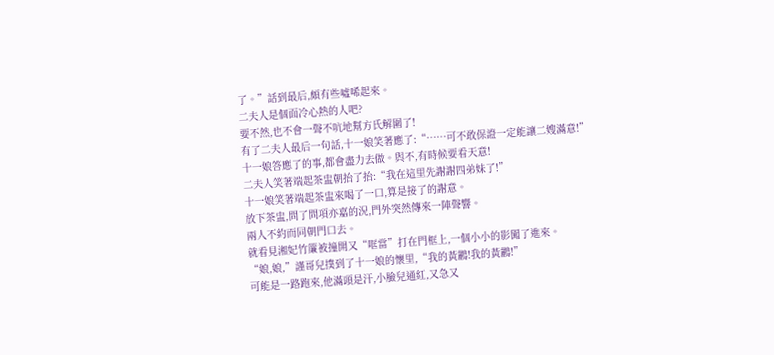了。”話到最后,頗有些噓唏起來。
二夫人是個面冷心熱的人吧?
要不然,也不會一聲不吭地幫方氏解圍了!
有了二夫人最后一句話,十一娘笑著應了:“……可不敢保證一定能讓二嫂滿意!”
十一娘答應了的事,都會盡力去做。與不,有時候要看天意!
二夫人笑著端起茶盅朝抬了抬:“我在這里先謝謝四弟妹了!”
十一娘笑著端起茶盅來喝了一口,算是接了的謝意。
放下茶盅,問了問項亦嘉的況,門外突然傳來一陣聲響。
兩人不約而同朝門口去。
就看見湘妃竹簾被撞開又“哐當”打在門框上,一個小小的影闖了進來。
“娘,娘,”謹哥兒撲到了十一娘的懷里,“我的黃鸝!我的黃鸝!”
可能是一路跑來,他滿頭是汗,小臉兒通紅,又急又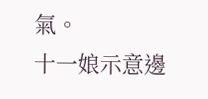氣。
十一娘示意邊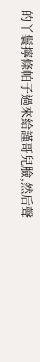的丫鬟擰條帕子過來給謹哥兒臉,然后聲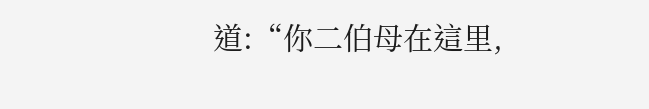道:“你二伯母在這里,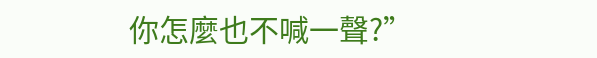你怎麼也不喊一聲?”